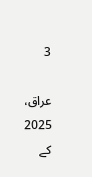3

عراق، 2025 کے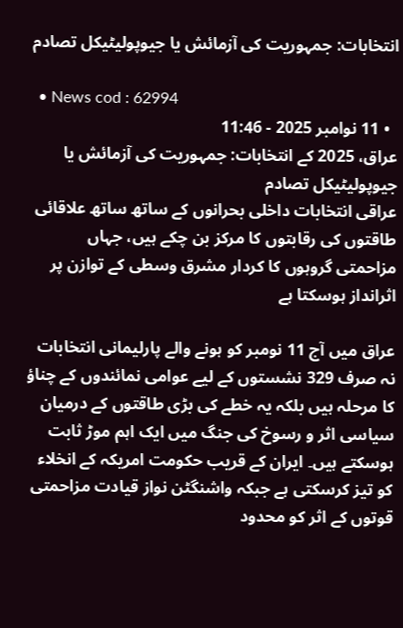انتخابات: جمہوریت کی آزمائش یا جیوپولیٹیکل تصادم

  • News cod : 62994
  • 11 نوامبر 2025 - 11:46
عراق، 2025 کے انتخابات: جمہوریت کی آزمائش یا جیوپولیٹیکل تصادم
عراقی انتخابات داخلی بحرانوں کے ساتھ ساتھ علاقائی طاقتوں کی رقابتوں کا مرکز بن چکے ہیں، جہاں مزاحمتی گروہوں کا کردار مشرق وسطی کے توازن پر اثرانداز ہوسکتا ہے

عراق میں آج 11 نومبر کو ہونے والے پارلیمانی انتخابات نہ صرف 329 نشستوں کے لیے عوامی نمائندوں کے چناؤ کا مرحلہ ہیں بلکہ یہ خطے کی بڑی طاقتوں کے درمیان سیاسی اثر و رسوخ کی جنگ میں ایک اہم موڑ ثابت ہوسکتے ہیں۔ ایران کے قریب حکومت امریکہ کے انخلاء کو تیز کرسکتی ہے جبکہ واشنگٹن نواز قیادت مزاحمتی قوتوں کے اثر کو محدود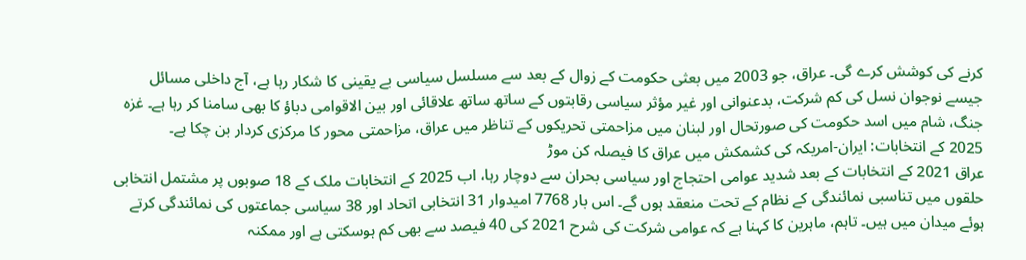کرنے کی کوشش کرے گی۔ عراق، جو 2003 میں بعثی حکومت کے زوال کے بعد سے مسلسل سیاسی بے یقینی کا شکار رہا ہے، آج داخلی مسائل جیسے نوجوان نسل کی کم شرکت، بدعنوانی اور غیر مؤثر سیاسی رقابتوں کے ساتھ ساتھ علاقائی اور بین الاقوامی دباؤ کا بھی سامنا کر رہا ہے۔ غزہ جنگ، شام میں اسد حکومت کی صورتحال اور لبنان میں مزاحمتی تحریکوں کے تناظر میں عراق، مزاحمتی محور کا مرکزی کردار بن چکا ہے۔
2025 کے انتخابات: ایران-امریکہ کی کشمکش میں عراق کا فیصلہ کن موڑ
عراق 2021 کے انتخابات کے بعد شدید عوامی احتجاج اور سیاسی بحران سے دوچار رہا، اب 2025 کے انتخابات ملک کے 18 صوبوں پر مشتمل انتخابی حلقوں میں تناسبی نمائندگی کے نظام کے تحت منعقد ہوں گے۔ اس بار 7768 امیدوار 31 انتخابی اتحاد اور 38 سیاسی جماعتوں کی نمائندگی کرتے ہوئے میدان میں ہیں۔ تاہم، ماہرین کا کہنا ہے کہ عوامی شرکت کی شرح 2021 کی 40 فیصد سے بھی کم ہوسکتی ہے اور ممکنہ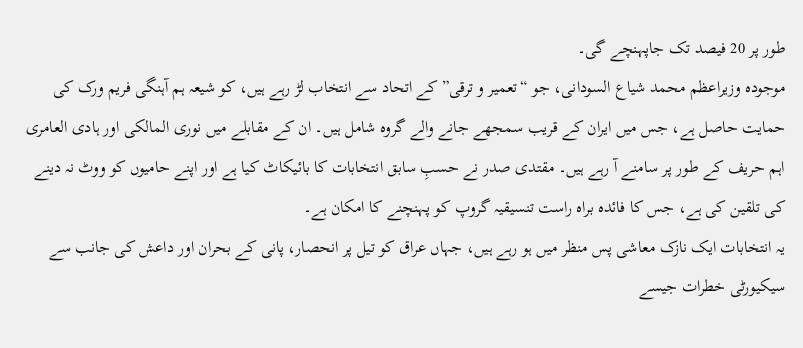طور پر 20 فیصد تک جاپہنچے گی۔
موجودہ وزیراعظم محمد شیاع السودانی، جو “تعمیر و ترقی” کے اتحاد سے انتخاب لڑ رہے ہیں، کو شیعہ ہم آہنگی فریم ورک کی حمایت حاصل ہے، جس میں ایران کے قریب سمجھے جانے والے گروہ شامل ہیں۔ ان کے مقابلے میں نوری المالکی اور ہادی العامری اہم حریف کے طور پر سامنے آ رہے ہیں۔ مقتدی صدر نے حسبِ سابق انتخابات کا بائیکاٹ کیا ہے اور اپنے حامیوں کو ووٹ نہ دینے کی تلقین کی ہے، جس کا فائدہ براہ راست تنسیقیہ گروپ کو پہنچنے کا امکان ہے۔
یہ انتخابات ایک نازک معاشی پس منظر میں ہو رہے ہیں، جہاں عراق کو تیل پر انحصار، پانی کے بحران اور داعش کی جانب سے سیکیورٹی خطرات جیسے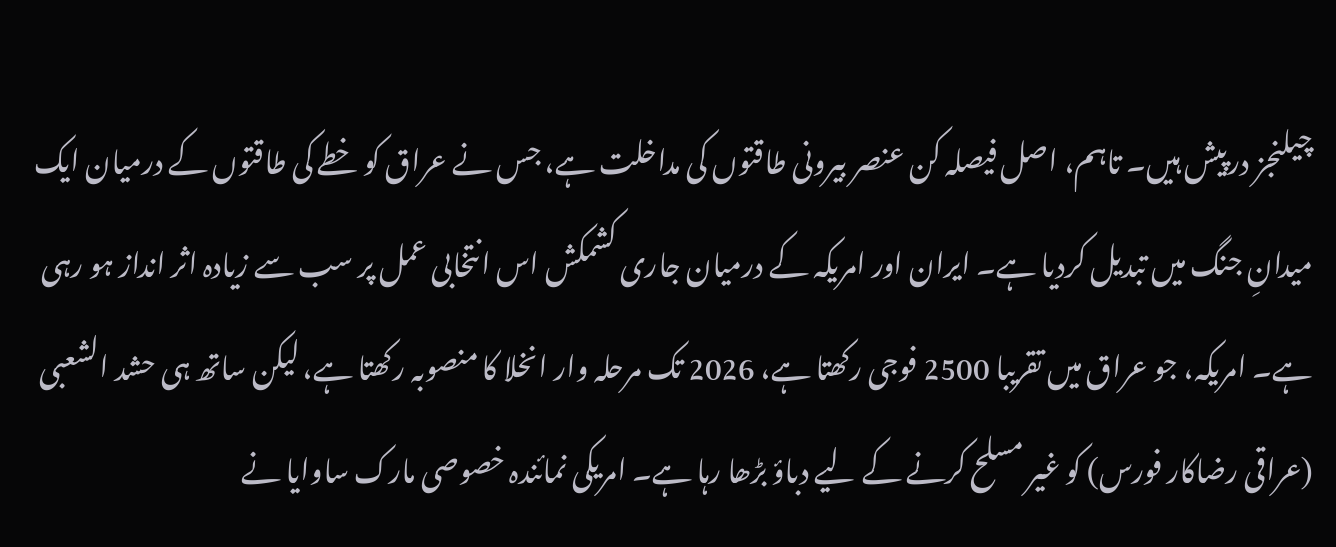چیلنجز درپیش ہیں۔ تاہم، اصل فیصلہ کن عنصر بیرونی طاقتوں کی مداخلت ہے، جس نے عراق کو خطے کی طاقتوں کے درمیان ایک میدانِ جنگ میں تبدیل کردیا ہے۔ ایران اور امریکہ کے درمیان جاری کشمکش اس انتخابی عمل پر سب سے زیادہ اثر انداز ہو رہی ہے۔ امریکہ، جو عراق میں تقریبا 2500 فوجی رکھتا ہے، 2026 تک مرحلہ وار انخلا کا منصوبہ رکھتا ہے، لیکن ساتھ ہی حشد الشعبی (عراقی رضاکار فورس) کو غیر مسلح کرنے کے لیے دباؤ بڑھا رہا ہے۔ امریکی نمائندہ خصوصی مارک ساوایا نے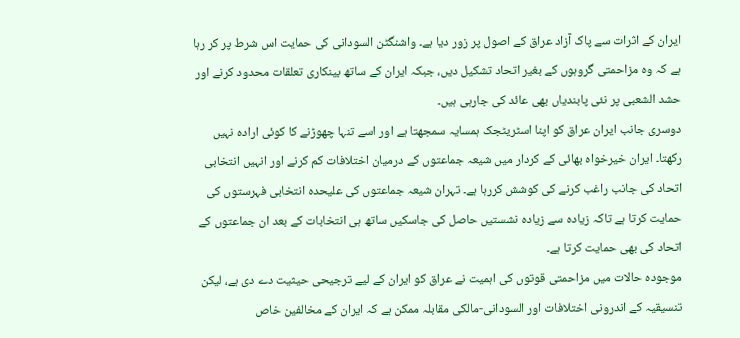ایران کے اثرات سے پاک آزاد عراق کے اصول پر زور دیا ہے۔ واشنگٹن السودانی کی حمایت اس شرط پر کر رہا ہے کہ وہ مزاحمتی گروہوں کے بغیر اتحاد تشکیل دیں، جبکہ ایران کے ساتھ بینکاری تعلقات محدود کرنے اور حشد الشعبی پر نئی پابندیاں بھی عائد کی جارہی ہیں۔
دوسری جانب ایران عراق کو اپنا اسٹریٹجک ہمسایہ سمجھتا ہے اور اسے تنہا چھوڑنے کا کوئی ارادہ نہیں رکھتا۔ ایران خیرخواہ بھائی کے کردار میں شیعہ جماعتوں کے درمیان اختلافات کم کرنے اور انہیں انتخابی اتحاد کی جانب راغب کرنے کی کوشش کررہا ہے۔ تہران شیعہ جماعتوں کی علیحدہ انتخابی فہرستوں کی حمایت کرتا ہے تاکہ زیادہ سے زیادہ نشستیں حاصل کی جاسکیں ساتھ ہی انتخابات کے بعد ان جماعتوں کے اتحاد کی بھی حمایت کرتا ہے۔
موجودہ حالات میں مزاحمتی قوتوں کی اہمیت نے عراق کو ایران کے لیے ترجیحی حیثیت دے دی ہے، لیکن تنسیقیہ کے اندرونی اختلافات اور السودانی-مالکی مقابلہ ممکن ہے کہ ایران کے مخالفین خاص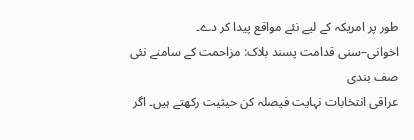طور پر امریکہ کے لیے نئے مواقع پیدا کر دے۔
اخوانی–سنی قدامت پسند بلاک: مزاحمت کے سامنے نئی صف بندی
عراقی انتخابات نہایت فیصلہ کن حیثیت رکھتے ہیں۔ اگر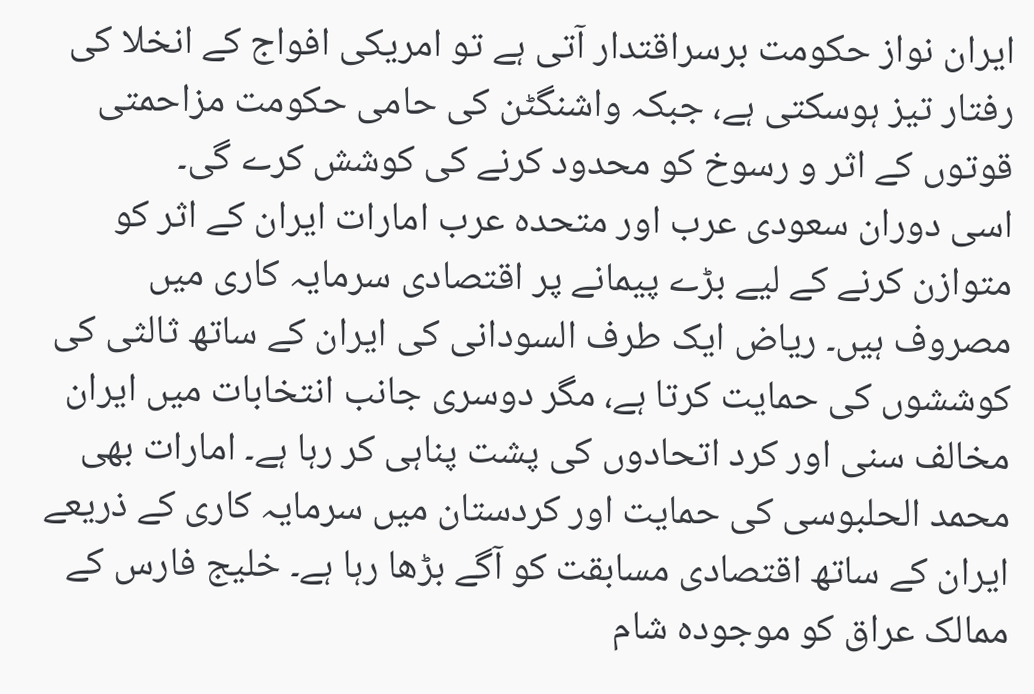ایران نواز حکومت برسراقتدار آتی ہے تو امریکی افواج کے انخلا کی رفتار تیز ہوسکتی ہے، جبکہ واشنگٹن کی حامی حکومت مزاحمتی قوتوں کے اثر و رسوخ کو محدود کرنے کی کوشش کرے گی۔
اسی دوران سعودی عرب اور متحدہ عرب امارات ایران کے اثر کو متوازن کرنے کے لیے بڑے پیمانے پر اقتصادی سرمایہ کاری میں مصروف ہیں۔ ریاض ایک طرف السودانی کی ایران کے ساتھ ثالثی کی کوششوں کی حمایت کرتا ہے، مگر دوسری جانب انتخابات میں ایران مخالف سنی اور کرد اتحادوں کی پشت پناہی کر رہا ہے۔ امارات بھی محمد الحلبوسی کی حمایت اور کردستان میں سرمایہ کاری کے ذریعے ایران کے ساتھ اقتصادی مسابقت کو آگے بڑھا رہا ہے۔ خلیج فارس کے ممالک عراق کو موجودہ شام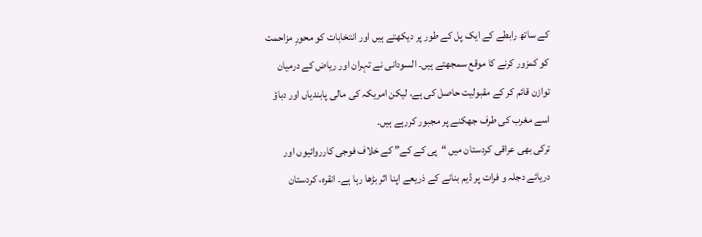کے ساتھ رابطے کے ایک پل کے طور پر دیکھتے ہیں اور انتخابات کو محورِ مزاحمت کو کمزور کرنے کا موقع سمجھتے ہیں۔ السودانی نے تہران اور ریاض کے درمیان توازن قائم کر کے مقبولیت حاصل کی ہے، لیکن امریکہ کی مالی پابندیاں اور دباؤ اسے مغرب کی طرف جھکنے پر مجبور کررہے ہیں۔
ترکی بھی عراقی کردستان میں “پی کے کے” کے خلاف فوجی کارروائیوں اور دریائے دجلہ و فرات پر ڈیم بنانے کے ذریعے اپنا اثر بڑھا رہا ہے۔ انقرہ، کردستان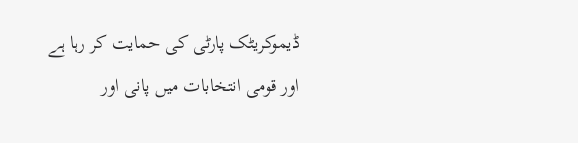ڈیموکریٹک پارٹی کی حمایت کر رہا ہے اور قومی انتخابات میں پانی اور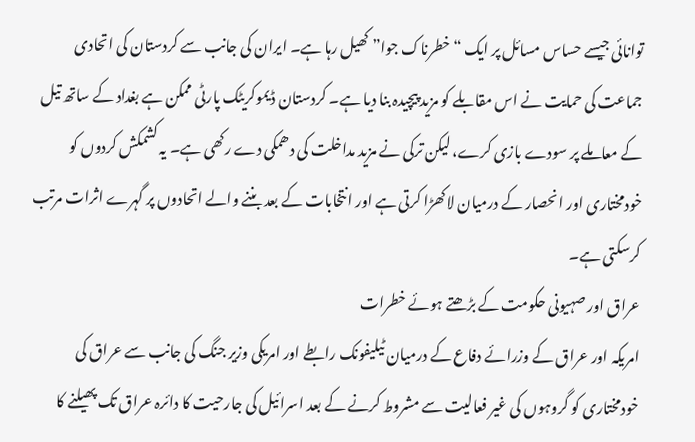توانائی جیسے حساس مسائل پر ایک “خطرناک جوا” کھیل رہا ہے۔ ایران کی جانب سے کردستان کی اتحادی جماعت کی حمایت نے اس مقابلے کو مزید پیچیدہ بنا دیا ہے۔ کردستان ڈیموکریٹک پارٹی ممکن ہے بغداد کے ساتھ تیل کے معاملے پر سودے بازی کرے، لیکن ترکی نے مزید مداخلت کی دھمکی دے رکھی ہے۔ یہ کشمکش کردوں کو خودمختاری اور انحصار کے درمیان لاکھڑا کرتی ہے اور انتخابات کے بعد بننے والے اتحادوں پر گہرے اثرات مرتب کرسکتی ہے۔
عراق اور صہیونی حکومت کے بڑھتے ہوئے خطرات
امریکہ اور عراق کے وزرائے دفاع کے درمیان ٹیلیفونک رابطے اور امریکی وزیر جنگ کی جانب سے عراق کی خودمختاری کو گروہوں کی غیر فعالیت سے مشروط کرنے کے بعد اسرائیل کی جارحیت کا دائرہ عراق تک پھیلنے کا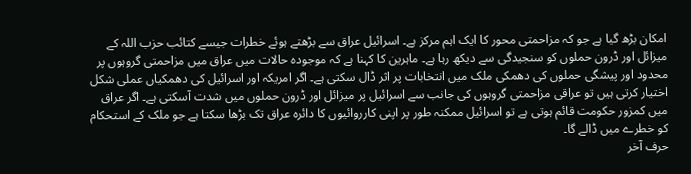امکان بڑھ گیا ہے جو کہ مزاحمتی محور کا ایک اہم مرکز ہے۔ اسرائیل عراق سے بڑھتے ہوئے خطرات جیسے کتائب حزب اللہ کے میزائل اور ڈرون حملوں کو سنجیدگی سے دیکھ رہا ہے۔ ماہرین کا کہنا ہے کہ موجودہ حالات میں عراق میں مزاحمتی گروہوں پر محدود اور پیشگی حملوں کی دھمکی ملک میں انتخابات پر اثر ڈال سکتی ہے۔ اگر امریکہ اور اسرائیل کی دھمکیاں عملی شکل اختیار کرتی ہیں تو عراقی مزاحمتی گروہوں کی جانب سے اسرائیل پر میزائل اور ڈرون حملوں میں شدت آسکتی ہے۔ اگر عراق میں کمزور حکومت قائم ہوتی ہے تو اسرائیل ممکنہ طور پر اپنی کارروائیوں کا دائرہ عراق تک بڑھا سکتا ہے جو ملک کے استحکام کو خطرے میں ڈالے گا۔
حرف آخر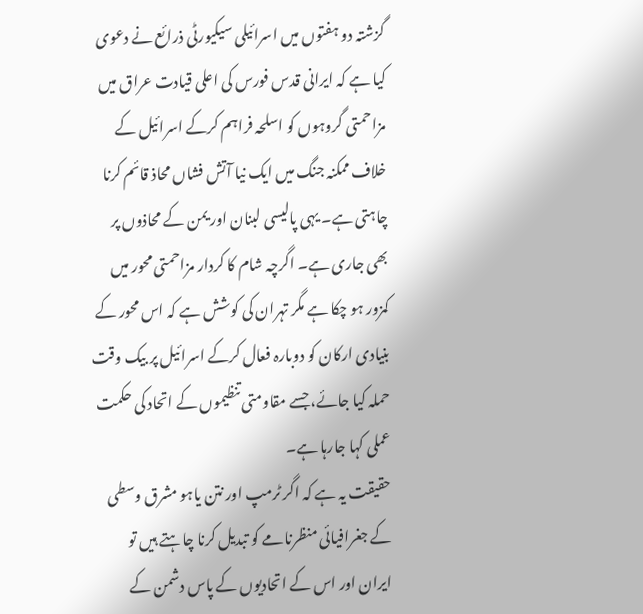گزشتہ دو ہفتوں میں اسرائیلی سیکیورٹی ذرائع نے دعوی کیا ہے کہ ایرانی قدس فورس کی اعلی قیادت عراق میں مزاحمتی گروہوں کو اسلحہ فراہم کرکے اسرائیل کے خلاف ممکنہ جنگ میں ایک نیا آتش فشاں محاذ قائم کرنا چاہتی ہے۔ یہی پالیسی لبنان اور یمن کے محاذوں پر بھی جاری ہے۔ اگرچہ شام کا کردار مزاحمتی محور میں کمزور ہو چکا ہے مگر تہران کی کوشش ہے کہ اس محور کے بنیادی ارکان کو دوبارہ فعال کرکے اسرائیل پر بیک وقت حملہ کیا جائے، جسے مقاومتی تنظیموں کے اتحاد کی حکمت عملی کہا جارہا ہے۔
حقیقت یہ ہے کہ اگر ٹرمپ اور نتن یاہو مشرق وسطی کے جغرافیائی منظرنامے کو تبدیل کرنا چاہتے ہیں تو ایران اور اس کے اتحادیوں کے پاس دشمن کے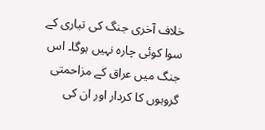خلاف آخری جنگ کی تیاری کے سوا کوئی چارہ نہیں ہوگا۔ اس جنگ میں عراق کے مزاحمتی گروہوں کا کردار اور ان کی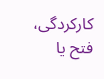کارکردگی، فتح یا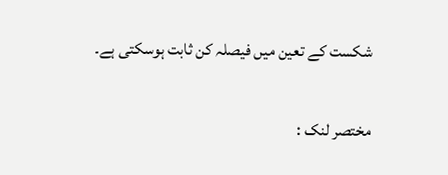شکست کے تعین میں فیصلہ کن ثابت ہوسکتی ہے۔

مختصر لنک :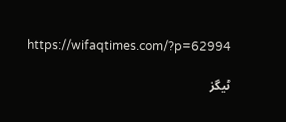https://wifaqtimes.com/?p=62994

ٹیگز